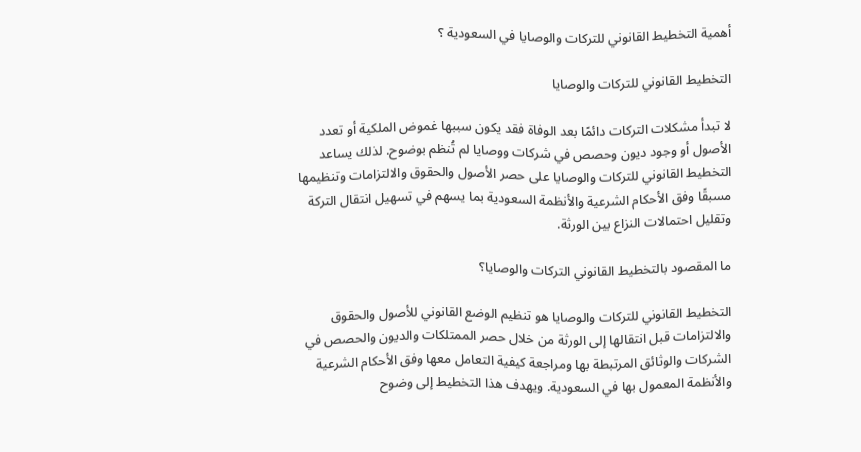أهمية التخطيط القانوني للتركات والوصايا في السعودية ؟

التخطيط القانوني للتركات والوصايا

لا تبدأ مشكلات التركات دائمًا بعد الوفاة فقد يكون سببها غموض الملكية أو تعدد الأصول أو وجود ديون وحصص في شركات ووصايا لم تُنظم بوضوح. لذلك يساعد التخطيط القانوني للتركات والوصايا على حصر الأصول والحقوق والالتزامات وتنظيمها مسبقًا وفق الأحكام الشرعية والأنظمة السعودية بما يسهم في تسهيل انتقال التركة وتقليل احتمالات النزاع بين الورثة.

ما المقصود بالتخطيط القانوني التركات والوصايا؟

التخطيط القانوني للتركات والوصايا هو تنظيم الوضع القانوني للأصول والحقوق والالتزامات قبل انتقالها إلى الورثة من خلال حصر الممتلكات والديون والحصص في الشركات والوثائق المرتبطة بها ومراجعة كيفية التعامل معها وفق الأحكام الشرعية والأنظمة المعمول بها في السعودية. ويهدف هذا التخطيط إلى وضوح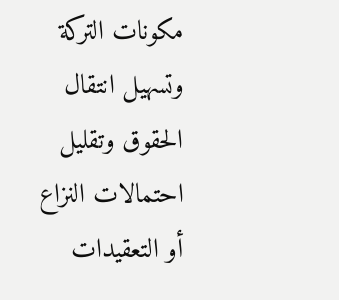مكونات التركة وتسهيل انتقال الحقوق وتقليل احتمالات النزاع أو التعقيدات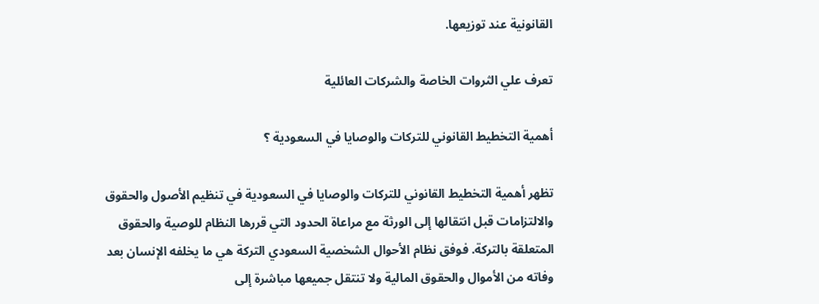القانونية عند توزيعها.

تعرف علي الثروات الخاصة والشركات العائلية

أهمية التخطيط القانوني للتركات والوصايا في السعودية ؟

تظهر أهمية التخطيط القانوني للتركات والوصايا في السعودية في تنظيم الأصول والحقوق والالتزامات قبل انتقالها إلى الورثة مع مراعاة الحدود التي قررها النظام للوصية والحقوق المتعلقة بالتركة. فوفق نظام الأحوال الشخصية السعودي التركة هي ما يخلفه الإنسان بعد وفاته من الأموال والحقوق المالية ولا تنتقل جميعها مباشرة إلى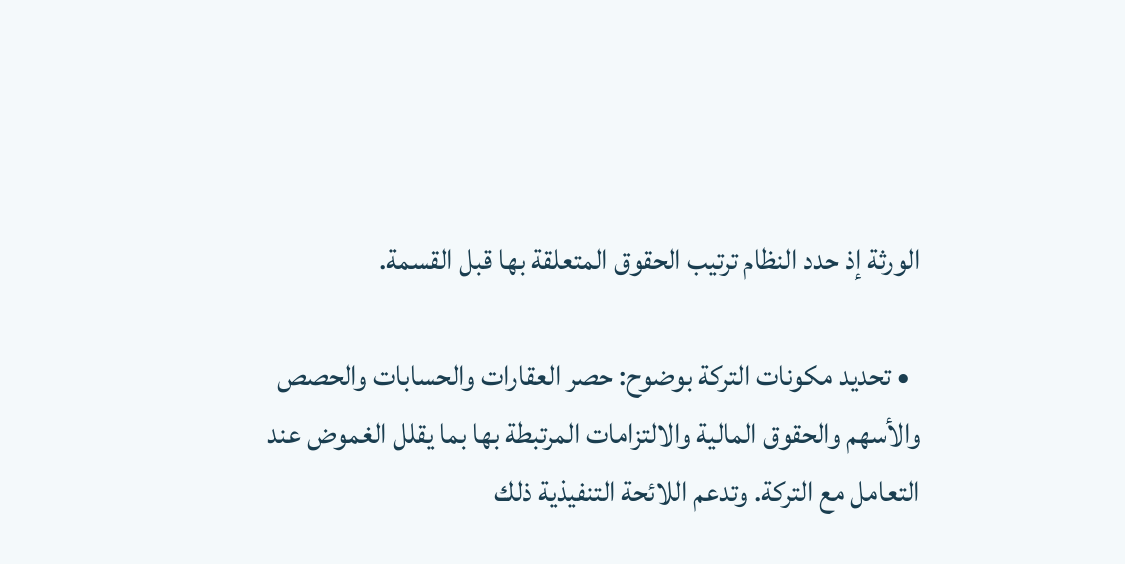الورثة إذ حدد النظام ترتيب الحقوق المتعلقة بها قبل القسمة.

  • تحديد مكونات التركة بوضوح: حصر العقارات والحسابات والحصص والأسهم والحقوق المالية والالتزامات المرتبطة بها بما يقلل الغموض عند التعامل مع التركة. وتدعم اللائحة التنفيذية ذلك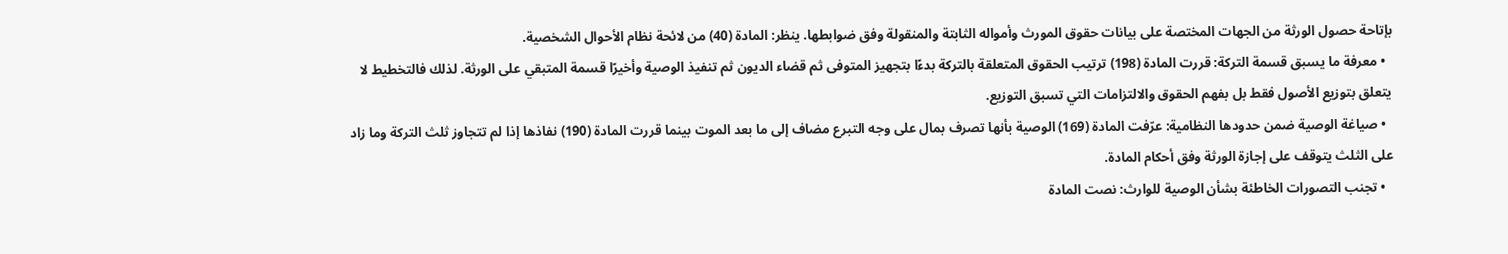بإتاحة حصول الورثة من الجهات المختصة على بيانات حقوق المورث وأمواله الثابتة والمنقولة وفق ضوابطها. ينظر: المادة (40) من لائحة نظام الأحوال الشخصية.
  • معرفة ما يسبق قسمة التركة: قررت المادة (198) ترتيب الحقوق المتعلقة بالتركة بدءًا بتجهيز المتوفى ثم قضاء الديون ثم تنفيذ الوصية وأخيرًا قسمة المتبقي على الورثة. لذلك فالتخطيط لا يتعلق بتوزيع الأصول فقط بل بفهم الحقوق والالتزامات التي تسبق التوزيع.
  • صياغة الوصية ضمن حدودها النظامية: عرّفت المادة (169) الوصية بأنها تصرف بمال على وجه التبرع مضاف إلى ما بعد الموت بينما قررت المادة (190) نفاذها إذا لم تتجاوز ثلث التركة وما زاد على الثلث يتوقف على إجازة الورثة وفق أحكام المادة.
  • تجنب التصورات الخاطئة بشأن الوصية للوارث: نصت المادة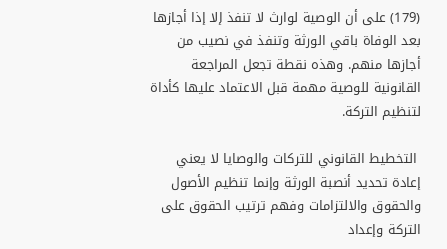(179) على أن الوصية لوارث لا تنفذ إلا إذا أجازها بعد الوفاة باقي الورثة وتنفذ في نصيب من أجازها منهم. وهذه نقطة تجعل المراجعة القانونية للوصية مهمة قبل الاعتماد عليها كأداة لتنظيم التركة.

 التخطيط القانوني للتركات والوصايا لا يعني إعادة تحديد أنصبة الورثة وإنما تنظيم الأصول والحقوق والالتزامات وفهم ترتيب الحقوق على التركة وإعداد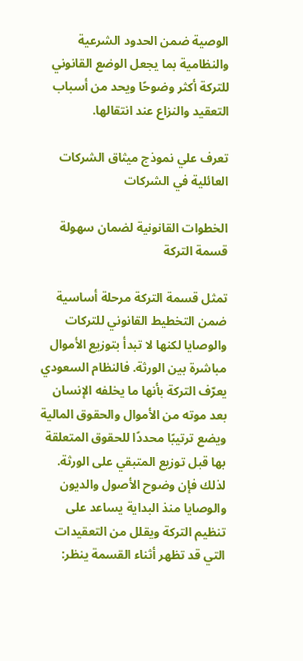الوصية ضمن الحدود الشرعية والنظامية بما يجعل الوضع القانوني للتركة أكثر وضوحًا ويحد من أسباب التعقيد والنزاع عند انتقالها.

تعرف علي نموذج ميثاق الشركات العائلية في الشركات

الخطوات القانونية لضمان سهولة قسمة التركة

تمثل قسمة التركة مرحلة أساسية ضمن التخطيط القانوني للتركات والوصايا لكنها لا تبدأ بتوزيع الأموال مباشرة بين الورثة. فالنظام السعودي يعرّف التركة بأنها ما يخلفه الإنسان بعد موته من الأموال والحقوق المالية ويضع ترتيبًا محددًا للحقوق المتعلقة بها قبل توزيع المتبقي على الورثة. لذلك فإن وضوح الأصول والديون والوصايا منذ البداية يساعد على تنظيم التركة ويقلل من التعقيدات التي قد تظهر أثناء القسمة ينظر: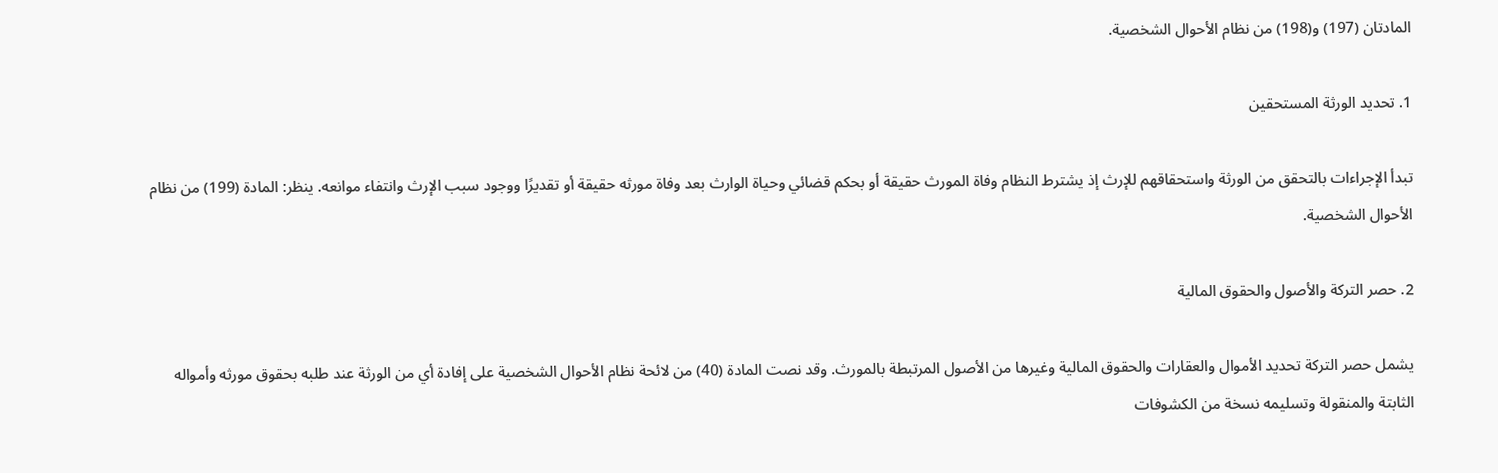المادتان (197) و(198) من نظام الأحوال الشخصية.

1. تحديد الورثة المستحقين

تبدأ الإجراءات بالتحقق من الورثة واستحقاقهم للإرث إذ يشترط النظام وفاة المورث حقيقة أو بحكم قضائي وحياة الوارث بعد وفاة مورثه حقيقة أو تقديرًا ووجود سبب الإرث وانتفاء موانعه. ينظر: المادة (199) من نظام الأحوال الشخصية.

2. حصر التركة والأصول والحقوق المالية

يشمل حصر التركة تحديد الأموال والعقارات والحقوق المالية وغيرها من الأصول المرتبطة بالمورث. وقد نصت المادة (40) من لائحة نظام الأحوال الشخصية على إفادة أي من الورثة عند طلبه بحقوق مورثه وأمواله الثابتة والمنقولة وتسليمه نسخة من الكشوفات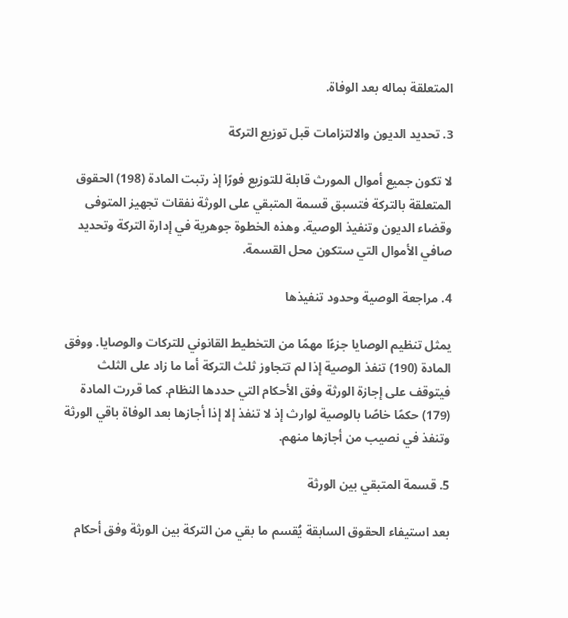المتعلقة بماله بعد الوفاة.

3. تحديد الديون والالتزامات قبل توزيع التركة

لا تكون جميع أموال المورث قابلة للتوزيع فورًا إذ رتبت المادة (198) الحقوق المتعلقة بالتركة فتسبق قسمة المتبقي على الورثة نفقات تجهيز المتوفى وقضاء الديون وتنفيذ الوصية. وهذه الخطوة جوهرية في إدارة التركة وتحديد صافي الأموال التي ستكون محل القسمة.

4. مراجعة الوصية وحدود تنفيذها

يمثل تنظيم الوصايا جزءًا مهمًا من التخطيط القانوني للتركات والوصايا. ووفق المادة (190) تنفذ الوصية إذا لم تتجاوز ثلث التركة أما ما زاد على الثلث فيتوقف على إجازة الورثة وفق الأحكام التي حددها النظام. كما قررت المادة (179) حكمًا خاصًا بالوصية لوارث إذ لا تنفذ إلا إذا أجازها بعد الوفاة باقي الورثة وتنفذ في نصيب من أجازها منهم.

5. قسمة المتبقي بين الورثة

بعد استيفاء الحقوق السابقة يُقسم ما بقي من التركة بين الورثة وفق أحكام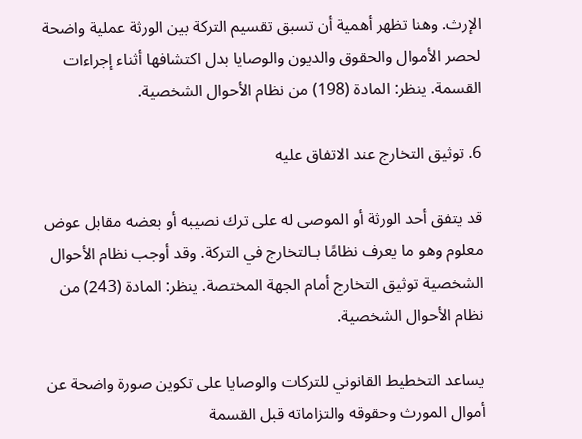الإرث. وهنا تظهر أهمية أن تسبق تقسيم التركة بين الورثة عملية واضحة لحصر الأموال والحقوق والديون والوصايا بدل اكتشافها أثناء إجراءات القسمة. ينظر: المادة (198) من نظام الأحوال الشخصية.

6. توثيق التخارج عند الاتفاق عليه

قد يتفق أحد الورثة أو الموصى له على ترك نصيبه أو بعضه مقابل عوض معلوم وهو ما يعرف نظامًا بـالتخارج في التركة. وقد أوجب نظام الأحوال الشخصية توثيق التخارج أمام الجهة المختصة. ينظر: المادة (243) من نظام الأحوال الشخصية.

يساعد التخطيط القانوني للتركات والوصايا على تكوين صورة واضحة عن أموال المورث وحقوقه والتزاماته قبل القسمة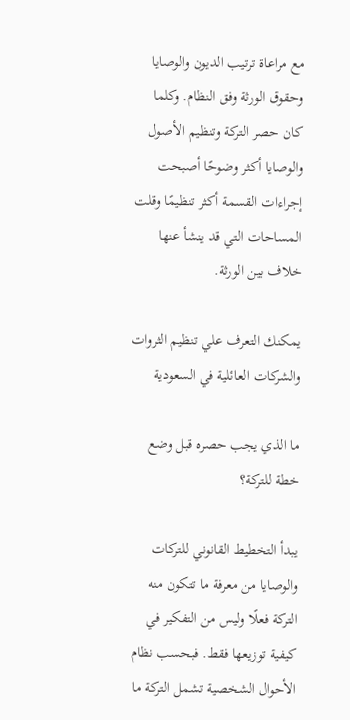مع مراعاة ترتيب الديون والوصايا وحقوق الورثة وفق النظام. وكلما كان حصر التركة وتنظيم الأصول والوصايا أكثر وضوحًا أصبحت إجراءات القسمة أكثر تنظيمًا وقلت المساحات التي قد ينشأ عنها خلاف بين الورثة.

يمكنك التعرف علي تنظيم الثروات والشركات العائلية في السعودية

ما الذي يجب حصره قبل وضع خطة للتركة؟

يبدأ التخطيط القانوني للتركات والوصايا من معرفة ما تتكون منه التركة فعلًا وليس من التفكير في كيفية توزيعها فقط. فبحسب نظام الأحوال الشخصية تشمل التركة ما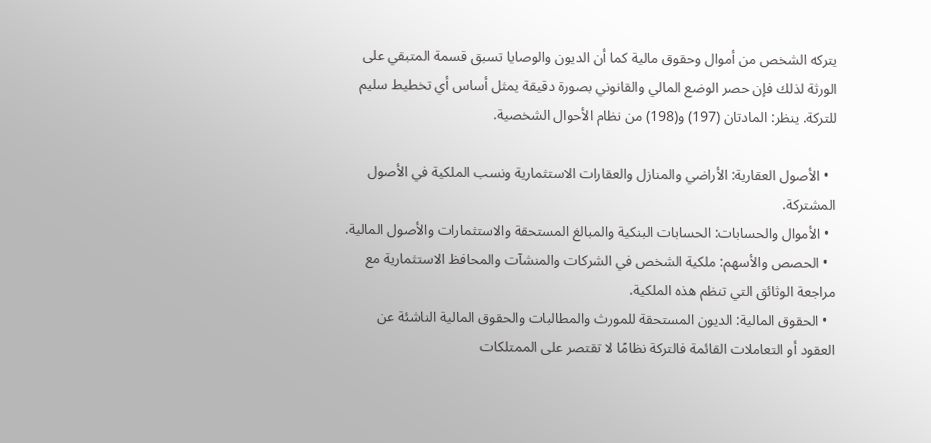يتركه الشخص من أموال وحقوق مالية كما أن الديون والوصايا تسبق قسمة المتبقي على الورثة لذلك فإن حصر الوضع المالي والقانوني بصورة دقيقة يمثل أساس أي تخطيط سليم للتركة. ينظر: المادتان (197) و(198) من نظام الأحوال الشخصية.

  • الأصول العقارية: الأراضي والمنازل والعقارات الاستثمارية ونسب الملكية في الأصول المشتركة.
  • الأموال والحسابات: الحسابات البنكية والمبالغ المستحقة والاستثمارات والأصول المالية.
  • الحصص والأسهم: ملكية الشخص في الشركات والمنشآت والمحافظ الاستثمارية مع مراجعة الوثائق التي تنظم هذه الملكية.
  • الحقوق المالية: الديون المستحقة للمورث والمطالبات والحقوق المالية الناشئة عن العقود أو التعاملات القائمة فالتركة نظامًا لا تقتصر على الممتلكات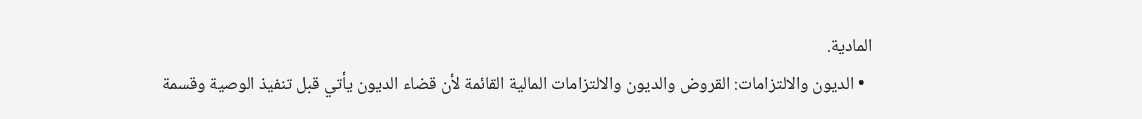المادية.
  • الديون والالتزامات: القروض والديون والالتزامات المالية القائمة لأن قضاء الديون يأتي قبل تنفيذ الوصية وقسمة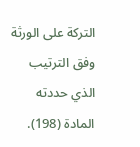التركة على الورثة وفق الترتيب الذي حددته المادة (198).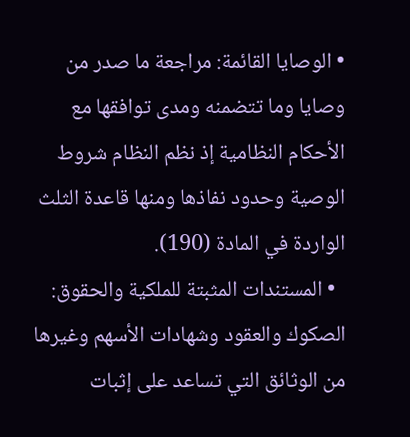• الوصايا القائمة: مراجعة ما صدر من وصايا وما تتضمنه ومدى توافقها مع الأحكام النظامية إذ نظم النظام شروط الوصية وحدود نفاذها ومنها قاعدة الثلث الواردة في المادة (190).
  • المستندات المثبتة للملكية والحقوق: الصكوك والعقود وشهادات الأسهم وغيرها من الوثائق التي تساعد على إثبات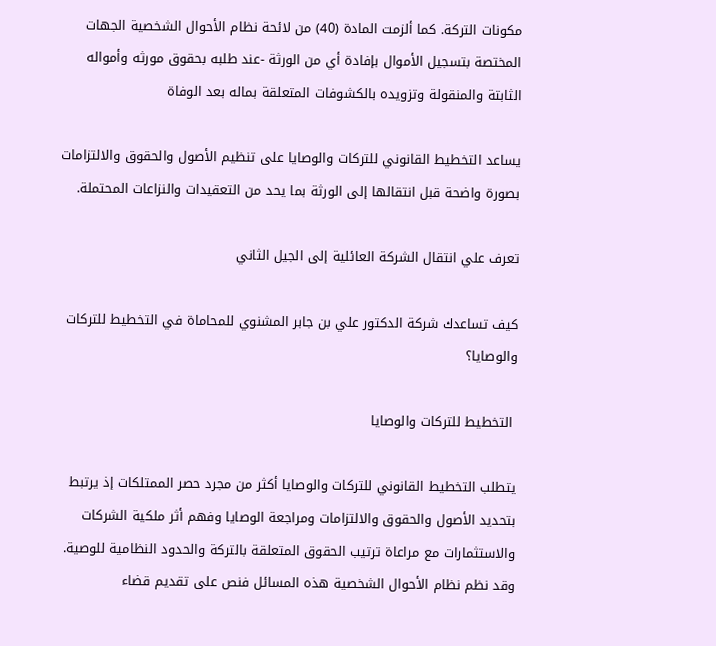مكونات التركة. كما ألزمت المادة (40) من لائحة نظام الأحوال الشخصية الجهات المختصة بتسجيل الأموال بإفادة أي من الورثة -عند طلبه بحقوق مورثه وأمواله الثابتة والمنقولة وتزويده بالكشوفات المتعلقة بماله بعد الوفاة

يساعد التخطيط القانوني للتركات والوصايا على تنظيم الأصول والحقوق والالتزامات بصورة واضحة قبل انتقالها إلى الورثة بما يحد من التعقيدات والنزاعات المحتملة.

تعرف علي انتقال الشركة العائلية إلى الجيل الثاني

كيف تساعدك شركة الدكتور علي بن جابر المشنوي للمحاماة في التخطيط للتركات والوصايا؟

 التخطيط للتركات والوصايا

يتطلب التخطيط القانوني للتركات والوصايا أكثر من مجرد حصر الممتلكات إذ يرتبط بتحديد الأصول والحقوق والالتزامات ومراجعة الوصايا وفهم أثر ملكية الشركات والاستثمارات مع مراعاة ترتيب الحقوق المتعلقة بالتركة والحدود النظامية للوصية. وقد نظم نظام الأحوال الشخصية هذه المسائل فنص على تقديم قضاء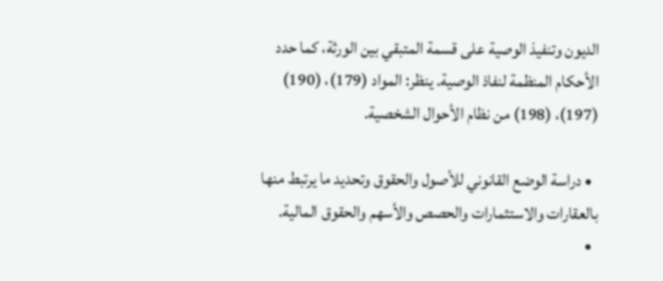الديون وتنفيذ الوصية على قسمة المتبقي بين الورثة، كما حدد الأحكام المنظمة لنفاذ الوصية. ينظر: المواد (179)، (190) (197)، (198) من نظام الأحوال الشخصية.

  • دراسة الوضع القانوني للأصول والحقوق وتحديد ما يرتبط منها بالعقارات والاستثمارات والحصص والأسهم والحقوق المالية.
  •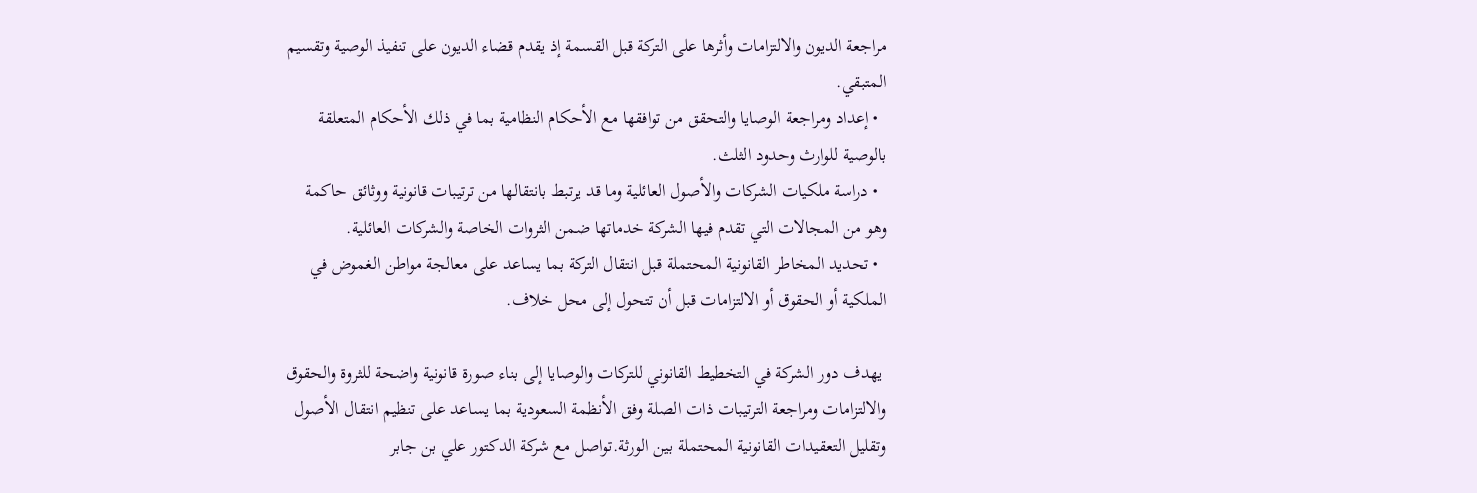مراجعة الديون والالتزامات وأثرها على التركة قبل القسمة إذ يقدم قضاء الديون على تنفيذ الوصية وتقسيم المتبقي.
  • إعداد ومراجعة الوصايا والتحقق من توافقها مع الأحكام النظامية بما في ذلك الأحكام المتعلقة بالوصية للوارث وحدود الثلث.
  • دراسة ملكيات الشركات والأصول العائلية وما قد يرتبط بانتقالها من ترتيبات قانونية ووثائق حاكمة وهو من المجالات التي تقدم فيها الشركة خدماتها ضمن الثروات الخاصة والشركات العائلية.
  • تحديد المخاطر القانونية المحتملة قبل انتقال التركة بما يساعد على معالجة مواطن الغموض في الملكية أو الحقوق أو الالتزامات قبل أن تتحول إلى محل خلاف.

 يهدف دور الشركة في التخطيط القانوني للتركات والوصايا إلى بناء صورة قانونية واضحة للثروة والحقوق والالتزامات ومراجعة الترتيبات ذات الصلة وفق الأنظمة السعودية بما يساعد على تنظيم انتقال الأصول وتقليل التعقيدات القانونية المحتملة بين الورثة.تواصل مع شركة الدكتور علي بن جابر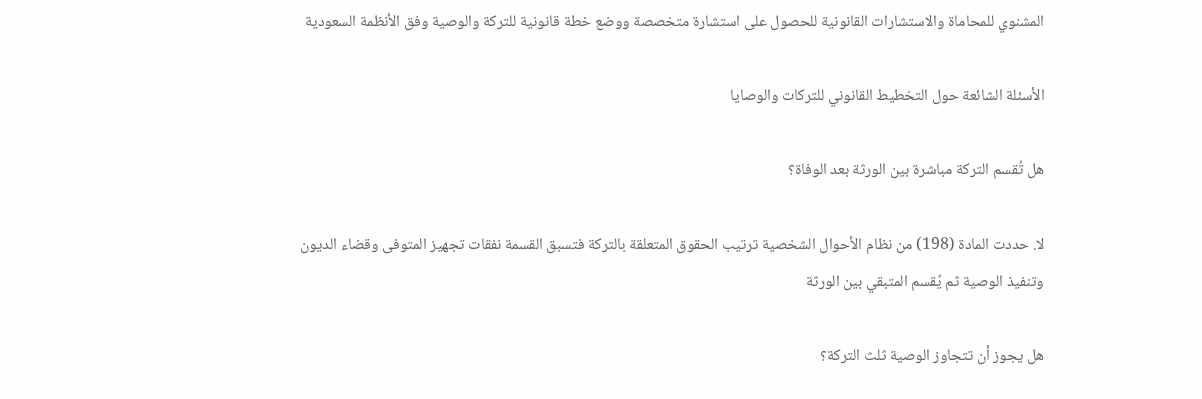المشنوي للمحاماة والاستشارات القانونية للحصول على استشارة متخصصة ووضع خطة قانونية للتركة والوصية وفق الأنظمة السعودية

الأسئلة الشائعة حول التخطيط القانوني للتركات والوصايا

هل تُقسم التركة مباشرة بين الورثة بعد الوفاة؟

لا. حددت المادة (198) من نظام الأحوال الشخصية ترتيب الحقوق المتعلقة بالتركة فتسبق القسمة نفقات تجهيز المتوفى وقضاء الديون وتنفيذ الوصية ثم يُقسم المتبقي بين الورثة

هل يجوز أن تتجاوز الوصية ثلث التركة؟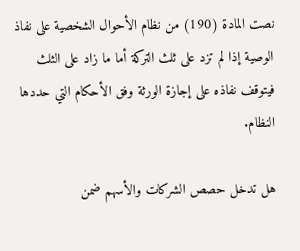نصت المادة (190) من نظام الأحوال الشخصية على نفاذ الوصية إذا لم تزد على ثلث التركة أما ما زاد على الثلث فيتوقف نفاذه على إجازة الورثة وفق الأحكام التي حددها النظام.

هل تدخل حصص الشركات والأسهم ضمن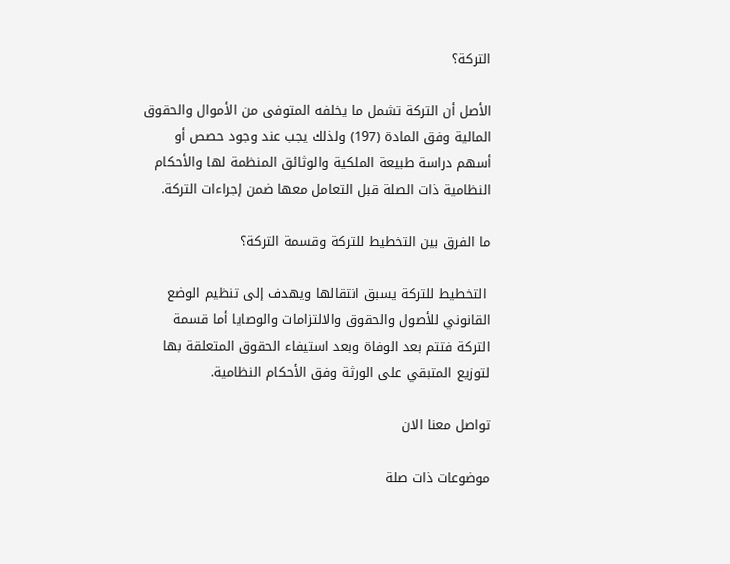التركة؟

الأصل أن التركة تشمل ما يخلفه المتوفى من الأموال والحقوق المالية وفق المادة (197) ولذلك يجب عند وجود حصص أو أسهم دراسة طبيعة الملكية والوثائق المنظمة لها والأحكام النظامية ذات الصلة قبل التعامل معها ضمن إجراءات التركة.

ما الفرق بين التخطيط للتركة وقسمة التركة؟

 التخطيط للتركة يسبق انتقالها ويهدف إلى تنظيم الوضع القانوني للأصول والحقوق والالتزامات والوصايا أما قسمة التركة فتتم بعد الوفاة وبعد استيفاء الحقوق المتعلقة بها لتوزيع المتبقي على الورثة وفق الأحكام النظامية.

تواصل معنا الان

موضوعات ذات صلة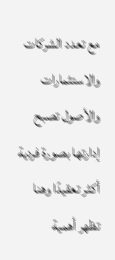مع تعدد الشركات والاستثمارات والأصول تصبح إدارتها بصورة فردية أكثر تعقيدًا وهنا تظهر أهمية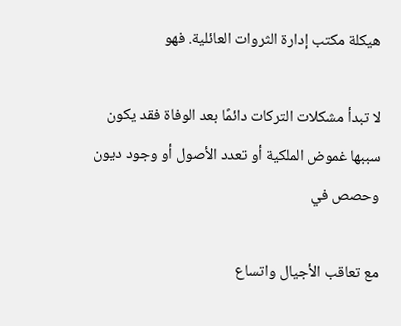هيكلة مكتب إدارة الثروات العائلية. فهو

لا تبدأ مشكلات التركات دائمًا بعد الوفاة فقد يكون سببها غموض الملكية أو تعدد الأصول أو وجود ديون وحصص في

مع تعاقب الأجيال واتساع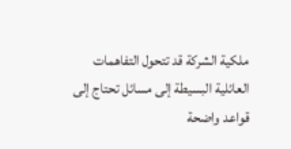ملكية الشركة قد تتحول التفاهمات العائلية البسيطة إلى مسائل تحتاج إلى قواعد واضحة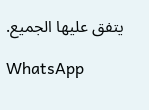يتفق عليها الجميع.

WhatsApp